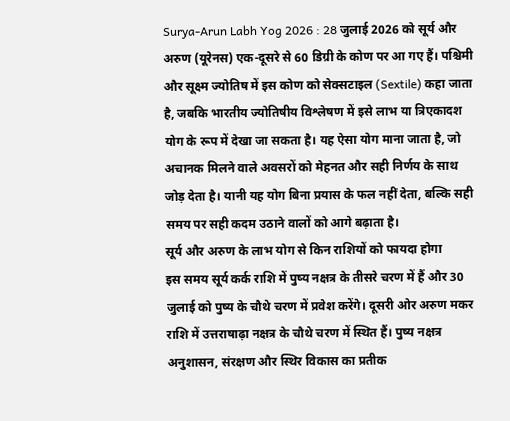Surya-Arun Labh Yog 2026 : 28 जुलाई 2026 को सूर्य और अरुण (यूरेनस) एक-दूसरे से 60 डिग्री के कोण पर आ गए हैं। पश्चिमी और सूक्ष्म ज्योतिष में इस कोण को सेक्सटाइल (Sextile) कहा जाता है, जबकि भारतीय ज्योतिषीय विश्लेषण में इसे लाभ या त्रिएकादश योग के रूप में देखा जा सकता है। यह ऐसा योग माना जाता है, जो अचानक मिलने वाले अवसरों को मेहनत और सही निर्णय के साथ जोड़ देता है। यानी यह योग बिना प्रयास के फल नहीं देता, बल्कि सही समय पर सही कदम उठाने वालों को आगे बढ़ाता है।
सूर्य और अरुण के लाभ योग से किन राशियों को फायदा होगा
इस समय सूर्य कर्क राशि में पुष्य नक्षत्र के तीसरे चरण में हैं और 30 जुलाई को पुष्य के चौथे चरण में प्रवेश करेंगे। दूसरी ओर अरुण मकर राशि में उत्तराषाढ़ा नक्षत्र के चौथे चरण में स्थित हैं। पुष्य नक्षत्र अनुशासन, संरक्षण और स्थिर विकास का प्रतीक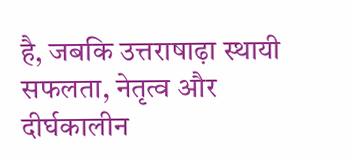है, जबकि उत्तराषाढ़ा स्थायी सफलता, नेतृत्व और दीर्घकालीन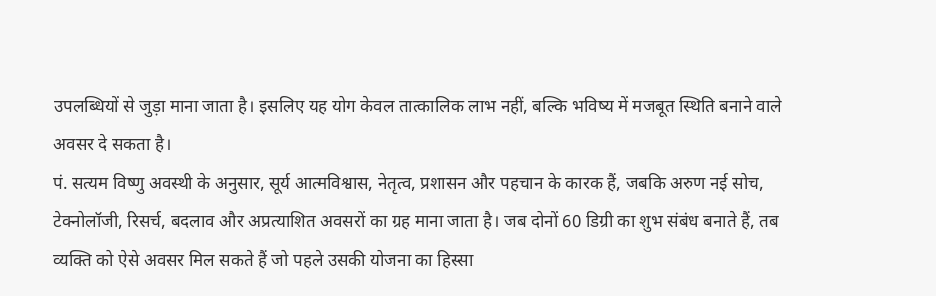उपलब्धियों से जुड़ा माना जाता है। इसलिए यह योग केवल तात्कालिक लाभ नहीं, बल्कि भविष्य में मजबूत स्थिति बनाने वाले अवसर दे सकता है।
पं. सत्यम विष्णु अवस्थी के अनुसार, सूर्य आत्मविश्वास, नेतृत्व, प्रशासन और पहचान के कारक हैं, जबकि अरुण नई सोच, टेक्नोलॉजी, रिसर्च, बदलाव और अप्रत्याशित अवसरों का ग्रह माना जाता है। जब दोनों 60 डिग्री का शुभ संबंध बनाते हैं, तब व्यक्ति को ऐसे अवसर मिल सकते हैं जो पहले उसकी योजना का हिस्सा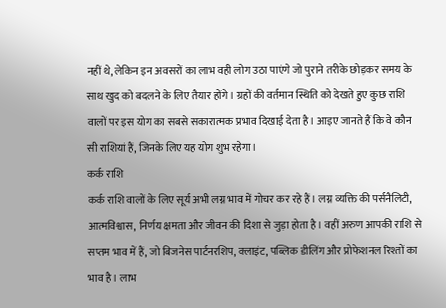नहीं थे, लेकिन इन अवसरों का लाभ वही लोग उठा पाएंगे जो पुराने तरीके छोड़कर समय के साथ खुद को बदलने के लिए तैयार होंगे। ग्रहों की वर्तमान स्थिति को देखते हुए कुछ राशि वालों पर इस योग का सबसे सकारात्मक प्रभाव दिखाई देता है। आइए जानते हैं कि वे कौन सी राशियां हैं, जिनके लिए यह योग शुभ रहेगा।
कर्क राशि
कर्क राशि वालों के लिए सूर्य अभी लग्न भाव में गोचर कर रहे हैं। लग्न व्यक्ति की पर्सनैलिटी, आत्मविश्वास, निर्णय क्षमता और जीवन की दिशा से जुड़ा होता है। वहीं अरुण आपकी राशि से सप्तम भाव में हैं, जो बिजनेस पार्टनरशिप, क्लाइंट, पब्लिक डीलिंग और प्रोफेशनल रिश्तों का भाव है। लाभ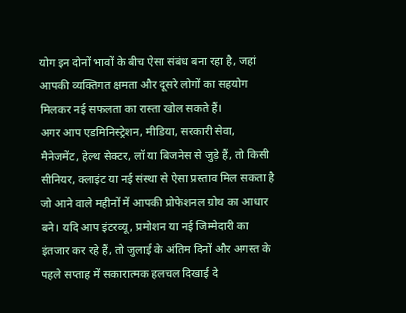योग इन दोनों भावों के बीच ऐसा संबंध बना रहा है, जहां आपकी व्यक्तिगत क्षमता और दूसरे लोगों का सहयोग मिलकर नई सफलता का रास्ता खोल सकते हैं।
अगर आप एडमिनिस्ट्रेशन, मीडिया, सरकारी सेवा, मैनेजमेंट, हेल्थ सेक्टर, लॉ या बिजनेस से जुड़े हैं, तो किसी सीनियर, क्लाइंट या नई संस्था से ऐसा प्रस्ताव मिल सकता है जो आने वाले महीनों में आपकी प्रोफेशनल ग्रोथ का आधार बने। यदि आप इंटरव्यू, प्रमोशन या नई जिम्मेदारी का इंतजार कर रहे हैं, तो जुलाई के अंतिम दिनों और अगस्त के पहले सप्ताह में सकारात्मक हलचल दिखाई दे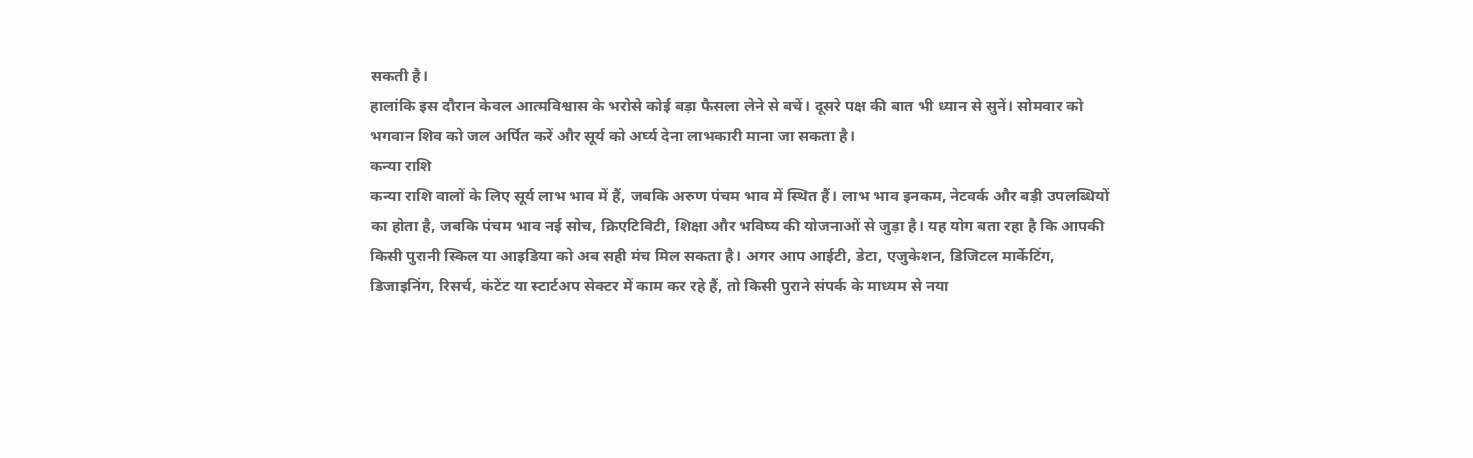सकती है।
हालांकि इस दौरान केवल आत्मविश्वास के भरोसे कोई बड़ा फैसला लेने से बचें। दूसरे पक्ष की बात भी ध्यान से सुनें। सोमवार को भगवान शिव को जल अर्पित करें और सूर्य को अर्घ्य देना लाभकारी माना जा सकता है।
कन्या राशि
कन्या राशि वालों के लिए सूर्य लाभ भाव में हैं, जबकि अरुण पंचम भाव में स्थित हैं। लाभ भाव इनकम, नेटवर्क और बड़ी उपलब्धियों का होता है, जबकि पंचम भाव नई सोच, क्रिएटिविटी, शिक्षा और भविष्य की योजनाओं से जुड़ा है। यह योग बता रहा है कि आपकी किसी पुरानी स्किल या आइडिया को अब सही मंच मिल सकता है। अगर आप आईटी, डेटा, एजुकेशन, डिजिटल मार्केटिंग, डिजाइनिंग, रिसर्च, कंटेंट या स्टार्टअप सेक्टर में काम कर रहे हैं, तो किसी पुराने संपर्क के माध्यम से नया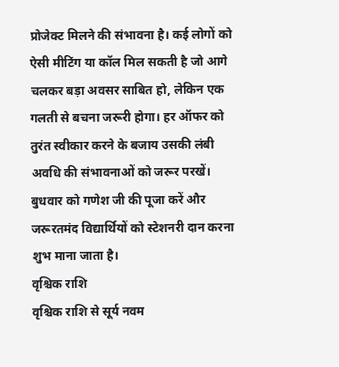प्रोजेक्ट मिलने की संभावना है। कई लोगों को ऐसी मीटिंग या कॉल मिल सकती है जो आगे चलकर बड़ा अवसर साबित हो, लेकिन एक गलती से बचना जरूरी होगा। हर ऑफर को तुरंत स्वीकार करने के बजाय उसकी लंबी अवधि की संभावनाओं को जरूर परखें। बुधवार को गणेश जी की पूजा करें और जरूरतमंद विद्यार्थियों को स्टेशनरी दान करना शुभ माना जाता है।
वृश्चिक राशि
वृश्चिक राशि से सूर्य नवम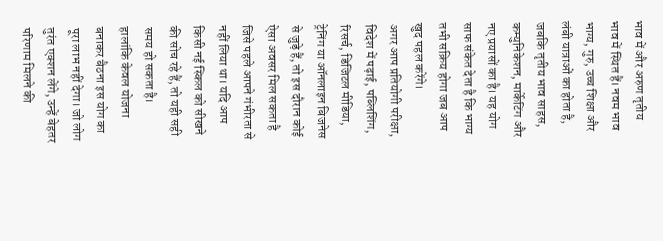भाव में और अरुण तृतीय भाव में स्थित हैं। नवम भाव भाग्य, गुरु, उच्च शिक्षा और लंबी यात्राओं का होता है, जबकि तृतीय भाव साहस, कम्युनिकेशन, मार्केटिंग और नए प्रयासों का है। यह योग साफ संकेत देता है कि भाग्य तभी सक्रिय होगा जब आप खुद पहल करेंगे।
अगर आप प्रतियोगी परीक्षा, विदेश में पढ़ाई, पब्लिशिंग, रिसर्च, डिजिटल मीडिया, ट्रेनिंग या ऑनलाइन बिजनेस से जुड़े हैं, तो इस दौरान कोई ऐसा अवसर मिल सकता है जिसे पहले आपने गंभीरता से नहीं लिया था। यदि आप किसी नई स्किल को सीखने की सोच रहे हैं, तो यही सही समय हो सकता है।
हालांकि केवल योजना बनाकर बैठना इस योग का पूरा लाभ नहीं देगा। जो लोग तुरंत एक्शन लेंगे, उन्हें बेहतर परिणाम मिलने की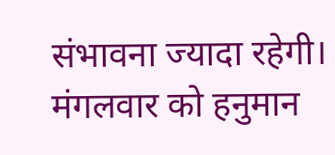संभावना ज्यादा रहेगी। मंगलवार को हनुमान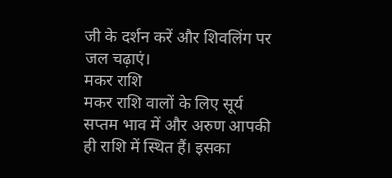जी के दर्शन करें और शिवलिंग पर जल चढ़ाएं।
मकर राशि
मकर राशि वालों के लिए सूर्य सप्तम भाव में और अरुण आपकी ही राशि में स्थित हैं। इसका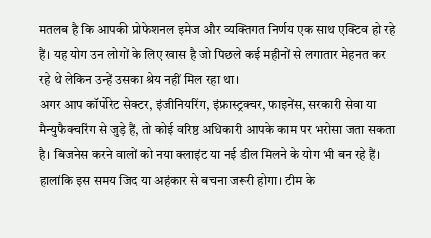मतलब है कि आपकी प्रोफेशनल इमेज और व्यक्तिगत निर्णय एक साथ एक्टिव हो रहे हैं। यह योग उन लोगों के लिए खास है जो पिछले कई महीनों से लगातार मेहनत कर रहे थे लेकिन उन्हें उसका श्रेय नहीं मिल रहा था।
अगर आप कॉर्पोरेट सेक्टर, इंजीनियरिंग, इंफ्रास्ट्रक्चर, फाइनेंस, सरकारी सेवा या मैन्युफैक्चरिंग से जुड़े हैं, तो कोई वरिष्ठ अधिकारी आपके काम पर भरोसा जता सकता है। बिजनेस करने वालों को नया क्लाइंट या नई डील मिलने के योग भी बन रहे हैं। हालांकि इस समय जिद या अहंकार से बचना जरूरी होगा। टीम के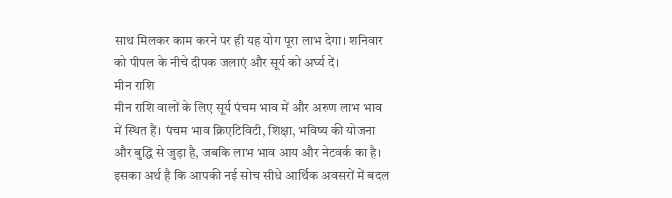साथ मिलकर काम करने पर ही यह योग पूरा लाभ देगा। शनिवार को पीपल के नीचे दीपक जलाएं और सूर्य को अर्घ्य दें।
मीन राशि
मीन राशि वालों के लिए सूर्य पंचम भाव में और अरुण लाभ भाव में स्थित हैं। पंचम भाव क्रिएटिविटी, शिक्षा, भविष्य की योजना और बुद्धि से जुड़ा है, जबकि लाभ भाव आय और नेटवर्क का है। इसका अर्थ है कि आपकी नई सोच सीधे आर्थिक अवसरों में बदल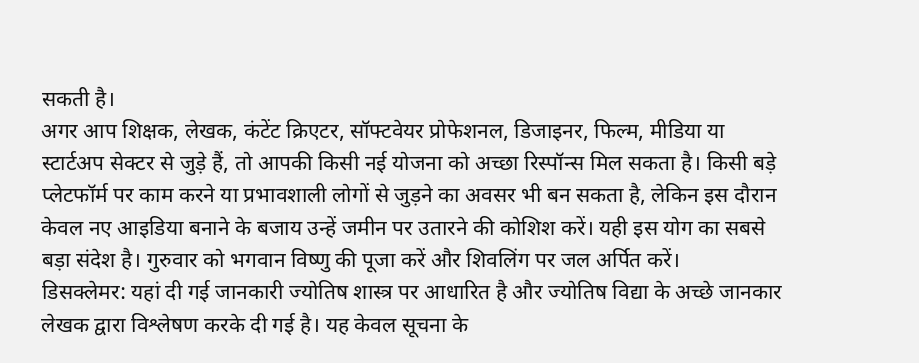सकती है।
अगर आप शिक्षक, लेखक, कंटेंट क्रिएटर, सॉफ्टवेयर प्रोफेशनल, डिजाइनर, फिल्म, मीडिया या स्टार्टअप सेक्टर से जुड़े हैं, तो आपकी किसी नई योजना को अच्छा रिस्पॉन्स मिल सकता है। किसी बड़े प्लेटफॉर्म पर काम करने या प्रभावशाली लोगों से जुड़ने का अवसर भी बन सकता है, लेकिन इस दौरान केवल नए आइडिया बनाने के बजाय उन्हें जमीन पर उतारने की कोशिश करें। यही इस योग का सबसे बड़ा संदेश है। गुरुवार को भगवान विष्णु की पूजा करें और शिवलिंग पर जल अर्पित करें।
डिसक्लेमर: यहां दी गई जानकारी ज्योतिष शास्त्र पर आधारित है और ज्योतिष विद्या के अच्छे जानकार लेखक द्वारा विश्लेषण करके दी गई है। यह केवल सूचना के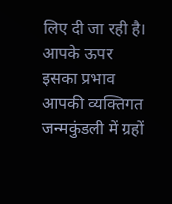लिए दी जा रही है। आपके ऊपर इसका प्रभाव आपकी व्यक्तिगत जन्मकुंडली में ग्रहों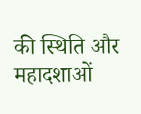की स्थिति और महादशाओं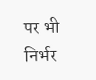पर भी निर्भर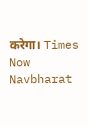करेगा। Times Now Navbharat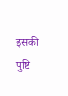इसकी पुष्टि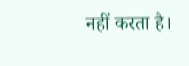नहीं करता है।